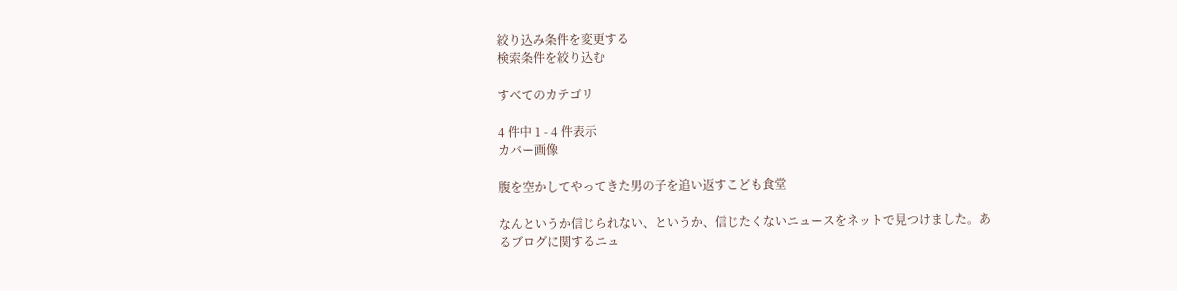絞り込み条件を変更する
検索条件を絞り込む

すべてのカテゴリ

4 件中 1 - 4 件表示
カバー画像

腹を空かしてやってきた男の子を追い返すこども食堂

なんというか信じられない、というか、信じたくないニュースをネットで見つけました。あるブログに関するニュ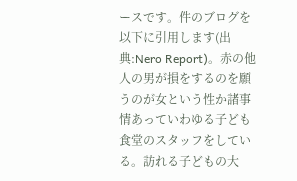ースです。件のブログを以下に引用します(出典:Nero Report)。赤の他人の男が損をするのを願うのが女という性か諸事情あっていわゆる子ども食堂のスタッフをしている。訪れる子どもの大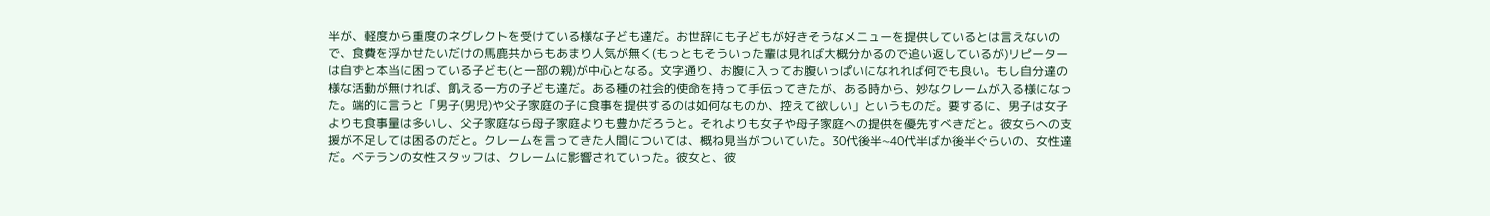半が、軽度から重度のネグレクトを受けている様な子ども達だ。お世辞にも子どもが好きそうなメニューを提供しているとは言えないので、食費を浮かせたいだけの馬鹿共からもあまり人気が無く(もっともそういった輩は見れば大概分かるので追い返しているが)リピーターは自ずと本当に困っている子ども(と一部の親)が中心となる。文字通り、お腹に入ってお腹いっぱいになれれば何でも良い。もし自分達の様な活動が無ければ、飢える一方の子ども達だ。ある種の社会的使命を持って手伝ってきたが、ある時から、妙なクレームが入る様になった。端的に言うと「男子(男児)や父子家庭の子に食事を提供するのは如何なものか、控えて欲しい」というものだ。要するに、男子は女子よりも食事量は多いし、父子家庭なら母子家庭よりも豊かだろうと。それよりも女子や母子家庭への提供を優先すべきだと。彼女らへの支援が不足しては困るのだと。クレームを言ってきた人間については、概ね見当がついていた。30代後半~40代半ばか後半ぐらいの、女性達だ。ベテランの女性スタッフは、クレームに影響されていった。彼女と、彼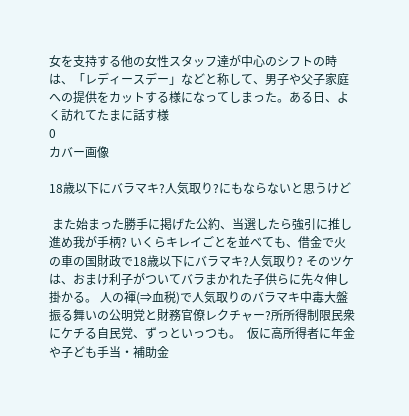女を支持する他の女性スタッフ達が中心のシフトの時は、「レディースデー」などと称して、男子や父子家庭への提供をカットする様になってしまった。ある日、よく訪れてたまに話す様
0
カバー画像

18歳以下にバラマキ?人気取り?にもならないと思うけど

 また始まった勝手に掲げた公約、当選したら強引に推し進め我が手柄? いくらキレイごとを並べても、借金で火の車の国財政で18歳以下にバラマキ?人気取り? そのツケは、おまけ利子がついてバラまかれた子供らに先々伸し掛かる。 人の褌(⇒血税)で人気取りのバラマキ中毒大盤振る舞いの公明党と財務官僚レクチャー?所所得制限民衆にケチる自民党、ずっといっつも。  仮に高所得者に年金や子ども手当・補助金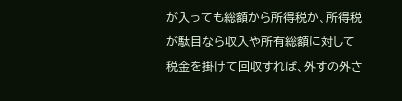が入っても総額から所得税か、所得税が駄目なら収入や所有総額に対して税金を掛けて回収すれば、外すの外さ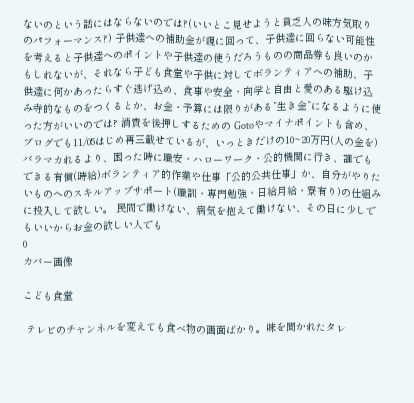ないのという話にはならないのでは?(いいとこ見せようと貧乏人の味方気取りのパフォーマンス?) 子供達への補助金が親に回って、子供達に回らない可能性を考えると子供達へのポイントや子供達の使うだろうものの商品券も良いのかもしれないが、それなら子ども食堂や子供に対してボランティアへの補助、子供達に何かあったらすぐ逃げ込め、食事や安全・向学と自由と愛のある駆け込み寺的なものをつくるとか、お金・予算には限りがある”生き金”になるように使った方がいいのでは? 消費を後押しするための Gotoやマイナポイントも含め、ブログでも11/05はじめ再三載せているが、いっときだけの10~20万円(人の金を)バラマカれるより、困った時に職安・ハローワーク・公的機関に行き、誰でもできる有償(時給)ボランティア的作業や仕事「公的公共仕事」か、自分がやりたいものへのスキルアップサポート(職訓・専門勉強・日給月給・寮有り)の仕組みに投入して欲しい。 民間で働けない、病気を抱えて働けない、その日に少しでもいいからお金の欲しい人でも
0
カバー画像

こども食堂

 テレビのチャンネルを変えても食べ物の画面ばかり。味を聞かれたタレ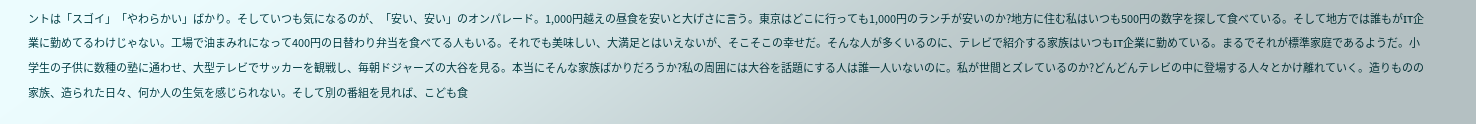ントは「スゴイ」「やわらかい」ばかり。そしていつも気になるのが、「安い、安い」のオンパレード。1,000円越えの昼食を安いと大げさに言う。東京はどこに行っても1,000円のランチが安いのか?地方に住む私はいつも500円の数字を探して食べている。そして地方では誰もがIT企業に勤めてるわけじゃない。工場で油まみれになって400円の日替わり弁当を食べてる人もいる。それでも美味しい、大満足とはいえないが、そこそこの幸せだ。そんな人が多くいるのに、テレビで紹介する家族はいつもIT企業に勤めている。まるでそれが標準家庭であるようだ。小学生の子供に数種の塾に通わせ、大型テレビでサッカーを観戦し、毎朝ドジャーズの大谷を見る。本当にそんな家族ばかりだろうか?私の周囲には大谷を話題にする人は誰一人いないのに。私が世間とズレているのか?どんどんテレビの中に登場する人々とかけ離れていく。造りものの家族、造られた日々、何か人の生気を感じられない。そして別の番組を見れば、こども食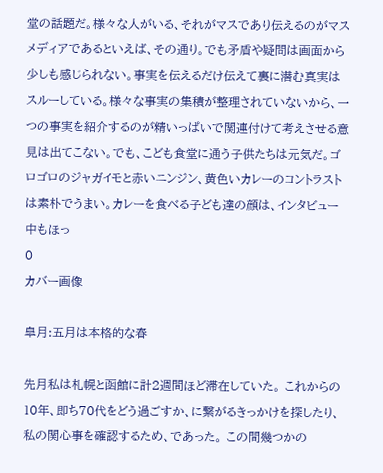堂の話題だ。様々な人がいる、それがマスであり伝えるのがマスメディアであるといえば、その通り。でも矛盾や疑問は画面から少しも感じられない。事実を伝えるだけ伝えて裏に潜む真実はスルーしている。様々な事実の集積が整理されていないから、一つの事実を紹介するのが精いっぱいで関連付けて考えさせる意見は出てこない。でも、こども食堂に通う子供たちは元気だ。ゴロゴロのジャガイモと赤いニンジン、黄色いカレーのコントラストは素朴でうまい。カレーを食べる子ども達の顔は、インタビュー中もほっ
0
カバー画像

皐月:五月は本格的な春

先月私は札幌と函館に計2週間ほど滞在していた。 これからの10年、即ち70代をどう過ごすか、に繋がるきっかけを探したり、私の関心事を確認するため、であった。 この間幾つかの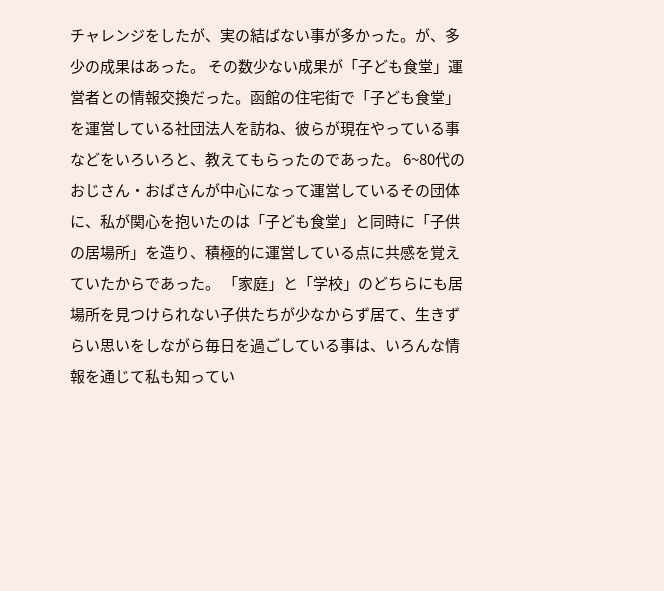チャレンジをしたが、実の結ばない事が多かった。が、多少の成果はあった。 その数少ない成果が「子ども食堂」運営者との情報交換だった。函館の住宅街で「子ども食堂」を運営している社団法人を訪ね、彼らが現在やっている事などをいろいろと、教えてもらったのであった。 6~80代のおじさん・おばさんが中心になって運営しているその団体に、私が関心を抱いたのは「子ども食堂」と同時に「子供の居場所」を造り、積極的に運営している点に共感を覚えていたからであった。 「家庭」と「学校」のどちらにも居場所を見つけられない子供たちが少なからず居て、生きずらい思いをしながら毎日を過ごしている事は、いろんな情報を通じて私も知ってい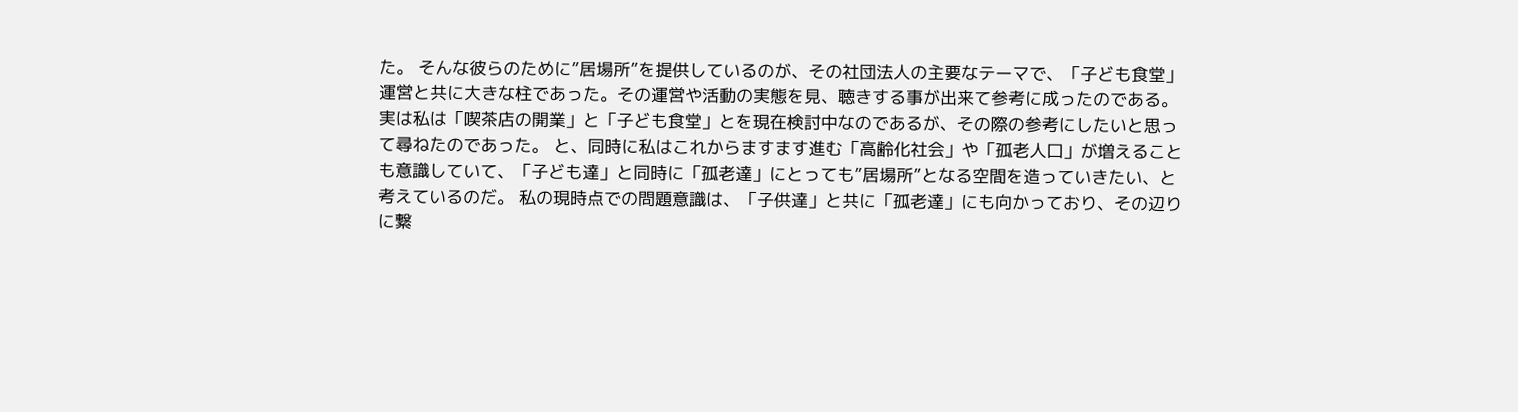た。 そんな彼らのために”居場所”を提供しているのが、その社団法人の主要なテーマで、「子ども食堂」運営と共に大きな柱であった。その運営や活動の実態を見、聴きする事が出来て参考に成ったのである。 実は私は「喫茶店の開業」と「子ども食堂」とを現在検討中なのであるが、その際の参考にしたいと思って尋ねたのであった。 と、同時に私はこれからますます進む「高齢化社会」や「孤老人口」が増えることも意識していて、「子ども達」と同時に「孤老達」にとっても”居場所”となる空間を造っていきたい、と考えているのだ。 私の現時点での問題意識は、「子供達」と共に「孤老達」にも向かっており、その辺りに繋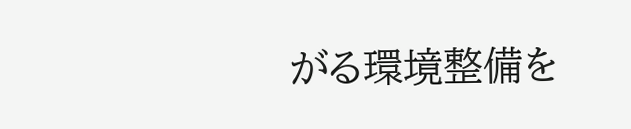がる環境整備を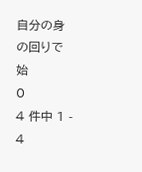自分の身の回りで始
0
4 件中 1 - 4